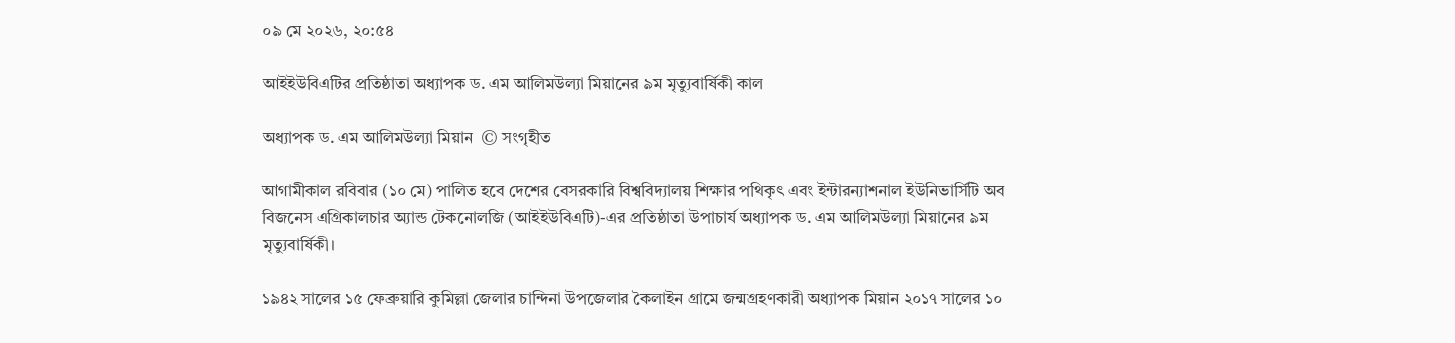০৯ মে ২০২৬, ২০:৫৪

আইইউবিএটির প্রতিষ্ঠাতা অধ্যাপক ড. এম আলিমউল্যা মিয়ানের ৯ম মৃত্যুবার্ষিকী কাল

অধ্যাপক ড. এম আলিমউল্যা মিয়ান  © সংগৃহীত

আগামীকাল রবিবার (১০ মে) পালিত হবে দেশের বেসরকারি বিশ্ববিদ্যালয় শিক্ষার পথিকৃৎ এবং ইন্টারন্যাশনাল ইউনিভার্সিটি অব বিজনেস এগ্রিকালচার অ্যান্ড টেকনোলজি (আইইউবিএটি)-এর প্রতিষ্ঠাতা উপাচার্য অধ্যাপক ড. এম আলিমউল্যা মিয়ানের ৯ম মৃত্যুবার্ষিকী।

১৯৪২ সালের ১৫ ফেব্রুয়ারি কুমিল্লা জেলার চান্দিনা উপজেলার কৈলাইন গ্রামে জন্মগ্রহণকারী অধ্যাপক মিয়ান ২০১৭ সালের ১০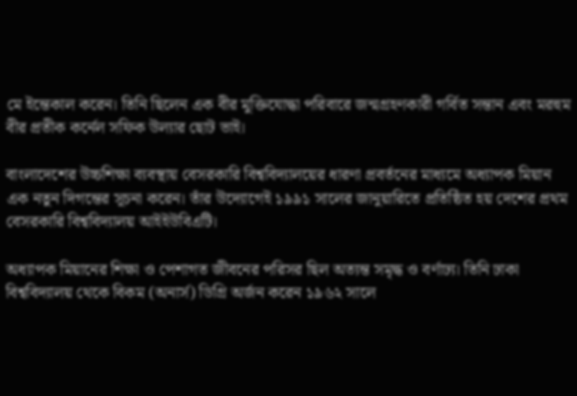মে ইন্তেকাল করেন। তিনি ছিলেন এক বীর মুক্তিযোদ্ধা পরিবারে জন্মগ্রহণকারী গর্বিত সন্তান এবং মরহুম বীর প্রতীক কর্নেল সফিক উল্যার ছোট ভাই।

বাংলাদেশের উচ্চশিক্ষা ব্যবস্থায় বেসরকারি বিশ্ববিদ্যালয়ের ধারণা প্রবর্তনের মাধ্যমে অধ্যাপক মিয়ান এক নতুন দিগন্তের সূচনা করেন। তাঁর উদ্যোগেই ১৯৯১ সালের জানুয়ারিতে প্রতিষ্ঠিত হয় দেশের প্রথম বেসরকারি বিশ্ববিদ্যালয় আইইউবিএটি।

অধ্যাপক মিয়ানের শিক্ষা ও পেশাগত জীবনের পরিসর ছিল অত্যন্ত সমৃদ্ধ ও বর্ণাঢ্য। তিনি ঢাকা বিশ্ববিদ্যালয় থেকে বিকম (অনার্স) ডিগ্রি অর্জন করেন ১৯৬২ সালে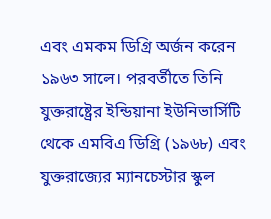এবং এমকম ডিগ্রি অর্জন করেন ১৯৬৩ সালে। পরবর্তীতে তিনি যুক্তরাষ্ট্রের ইন্ডিয়ানা ইউনিভার্সিটি থেকে এমবিএ ডিগ্রি (১৯৬৮) এবং যুক্তরাজ্যের ম্যানচেস্টার স্কুল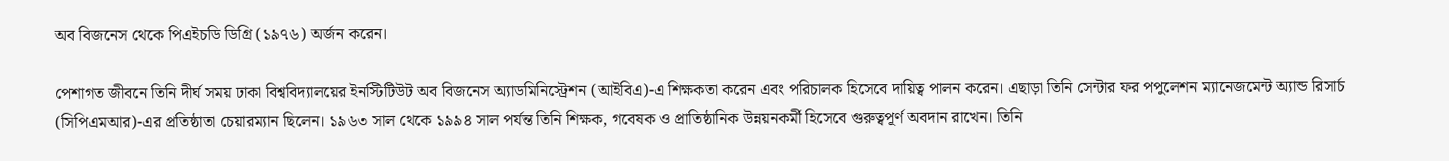অব বিজনেস থেকে পিএইচডি ডিগ্রি (১৯৭৬) অর্জন করেন।

পেশাগত জীবনে তিনি দীর্ঘ সময় ঢাকা বিশ্ববিদ্যালয়ের ইনস্টিটিউট অব বিজনেস অ্যাডমিনিস্ট্রেশন (আইবিএ)-এ শিক্ষকতা করেন এবং পরিচালক হিসেবে দায়িত্ব পালন করেন। এছাড়া তিনি সেন্টার ফর পপুলেশন ম্যানেজমেন্ট অ্যান্ড রিসার্চ (সিপিএমআর)-এর প্রতিষ্ঠাতা চেয়ারম্যান ছিলেন। ১৯৬৩ সাল থেকে ১৯৯৪ সাল পর্যন্ত তিনি শিক্ষক, গবেষক ও প্রাতিষ্ঠানিক উন্নয়নকর্মী হিসেবে গুরুত্বপূর্ণ অবদান রাখেন। তিনি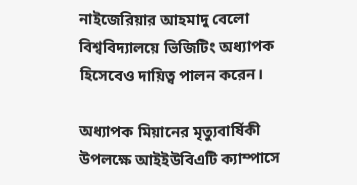নাইজেরিয়ার আহমাদু বেলো বিশ্ববিদ্যালয়ে ভিজিটিং অধ্যাপক হিসেবেও দায়িত্ব পালন করেন।

অধ্যাপক মিয়ানের মৃত্যুবার্ষিকী উপলক্ষে আইইউবিএটি ক্যাম্পাসে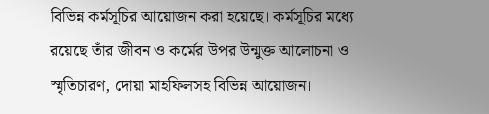বিভিন্ন কর্মসূচির আয়োজন করা হয়েছে। কর্মসূচির মধ্যে রয়েছে তাঁর জীবন ও কর্মের উপর উন্মুক্ত আলোচনা ও স্মৃতিচারণ, দোয়া মাহফিলসহ বিভিন্ন আয়োজন।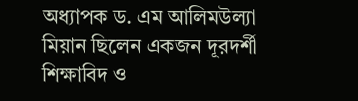অধ্যাপক ড. এম আলিমউল্যা মিয়ান ছিলেন একজন দূরদর্শী শিক্ষাবিদ ও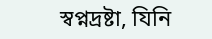স্বপ্নদ্রষ্টা, যিনি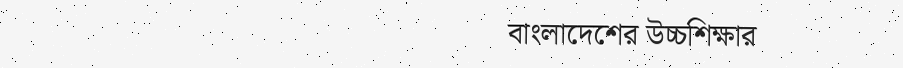বাংলাদেশের উচ্চশিক্ষার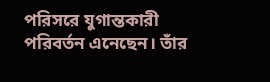পরিসরে যুগান্তকারী পরিবর্তন এনেছেন। তাঁর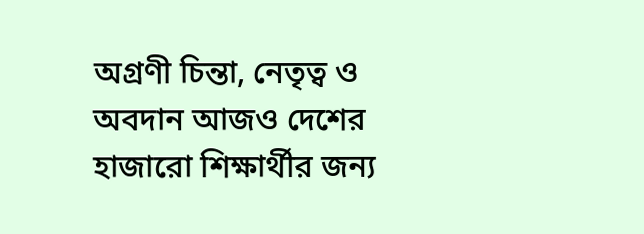অগ্রণী চিন্তা, নেতৃত্ব ও অবদান আজও দেশের হাজারো শিক্ষার্থীর জন্য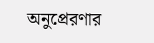অনুপ্রেরণার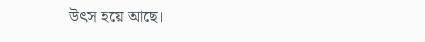উৎস হয়ে আছে।